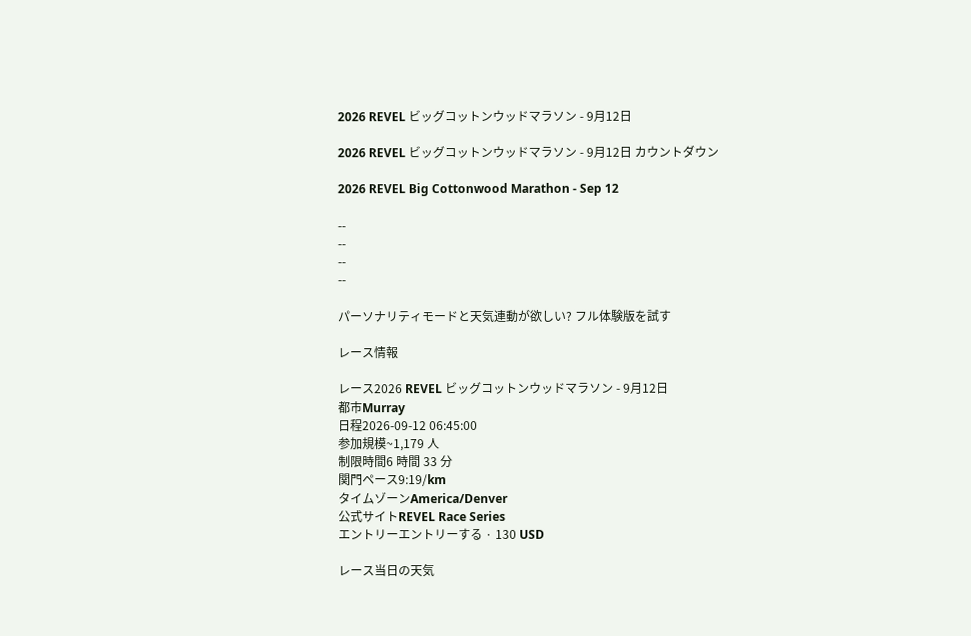2026 REVEL ビッグコットンウッドマラソン - 9月12日

2026 REVEL ビッグコットンウッドマラソン - 9月12日 カウントダウン

2026 REVEL Big Cottonwood Marathon - Sep 12

--
--
--
--

パーソナリティモードと天気連動が欲しい? フル体験版を試す

レース情報

レース2026 REVEL ビッグコットンウッドマラソン - 9月12日
都市Murray
日程2026-09-12 06:45:00
参加規模~1,179 人
制限時間6 時間 33 分
関門ペース9:19/km
タイムゾーンAmerica/Denver
公式サイトREVEL Race Series
エントリーエントリーする · 130 USD

レース当日の天気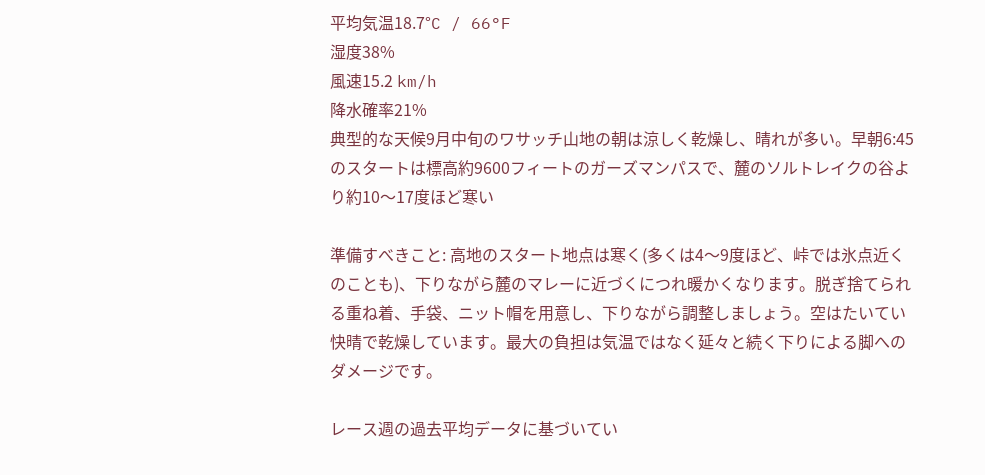平均気温18.7°C / 66°F
湿度38%
風速15.2 km/h
降水確率21%
典型的な天候9月中旬のワサッチ山地の朝は涼しく乾燥し、晴れが多い。早朝6:45のスタートは標高約9600フィートのガーズマンパスで、麓のソルトレイクの谷より約10〜17度ほど寒い

準備すべきこと: 高地のスタート地点は寒く(多くは4〜9度ほど、峠では氷点近くのことも)、下りながら麓のマレーに近づくにつれ暖かくなります。脱ぎ捨てられる重ね着、手袋、ニット帽を用意し、下りながら調整しましょう。空はたいてい快晴で乾燥しています。最大の負担は気温ではなく延々と続く下りによる脚へのダメージです。

レース週の過去平均データに基づいてい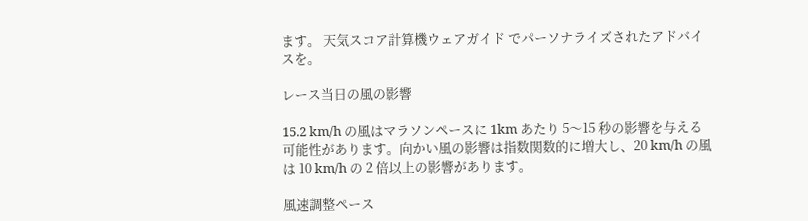ます。 天気スコア計算機ウェアガイド でパーソナライズされたアドバイスを。

レース当日の風の影響

15.2 km/h の風はマラソンペースに 1km あたり 5〜15 秒の影響を与える可能性があります。向かい風の影響は指数関数的に増大し、20 km/h の風は 10 km/h の 2 倍以上の影響があります。

風速調整ペース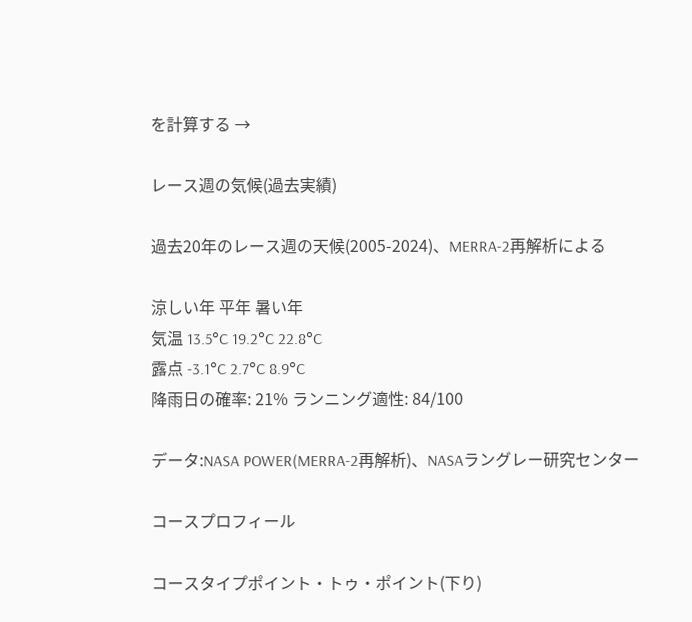を計算する →

レース週の気候(過去実績)

過去20年のレース週の天候(2005-2024)、MERRA-2再解析による

涼しい年 平年 暑い年
気温 13.5°C 19.2°C 22.8°C
露点 -3.1°C 2.7°C 8.9°C
降雨日の確率: 21% ランニング適性: 84/100

データ:NASA POWER(MERRA-2再解析)、NASAラングレー研究センター

コースプロフィール

コースタイプポイント・トゥ・ポイント(下り)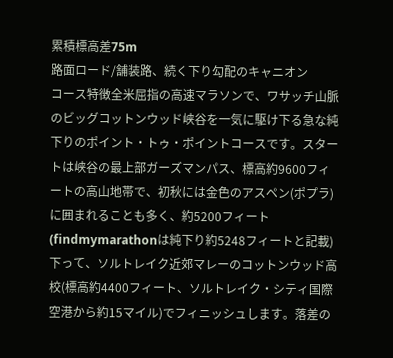累積標高差75m
路面ロード/舗装路、続く下り勾配のキャニオン
コース特徴全米屈指の高速マラソンで、ワサッチ山脈のビッグコットンウッド峡谷を一気に駆け下る急な純下りのポイント・トゥ・ポイントコースです。スタートは峡谷の最上部ガーズマンパス、標高約9600フィートの高山地帯で、初秋には金色のアスペン(ポプラ)に囲まれることも多く、約5200フィート(findmymarathonは純下り約5248フィートと記載)下って、ソルトレイク近郊マレーのコットンウッド高校(標高約4400フィート、ソルトレイク・シティ国際空港から約15マイル)でフィニッシュします。落差の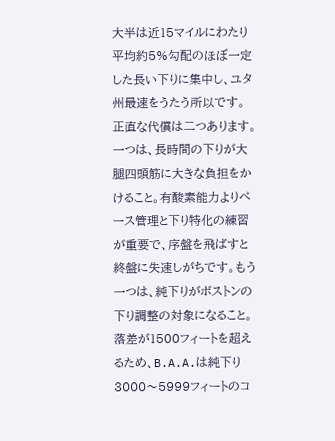大半は近15マイルにわたり平均約5%勾配のほぼ一定した長い下りに集中し、ユタ州最速をうたう所以です。正直な代償は二つあります。一つは、長時間の下りが大腿四頭筋に大きな負担をかけること。有酸素能力よりペース管理と下り特化の練習が重要で、序盤を飛ばすと終盤に失速しがちです。もう一つは、純下りがボストンの下り調整の対象になること。落差が1500フィートを超えるため、B.A.A.は純下り3000〜5999フィートのコ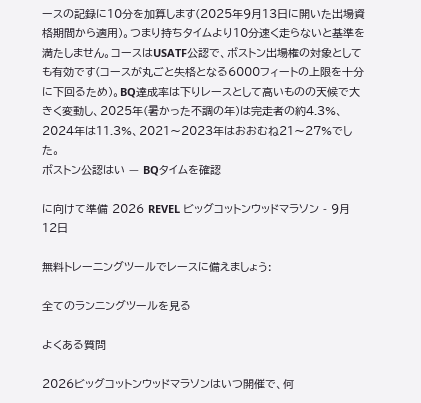ースの記録に10分を加算します(2025年9月13日に開いた出場資格期間から適用)。つまり持ちタイムより10分速く走らないと基準を満たしません。コースはUSATF公認で、ボストン出場権の対象としても有効です(コースが丸ごと失格となる6000フィートの上限を十分に下回るため)。BQ達成率は下りレースとして高いものの天候で大きく変動し、2025年(暑かった不調の年)は完走者の約4.3%、2024年は11.3%、2021〜2023年はおおむね21〜27%でした。
ボストン公認はい — BQタイムを確認

に向けて準備 2026 REVEL ビッグコットンウッドマラソン - 9月12日

無料トレーニングツールでレースに備えましょう:

全てのランニングツールを見る

よくある質問

2026ビッグコットンウッドマラソンはいつ開催で、何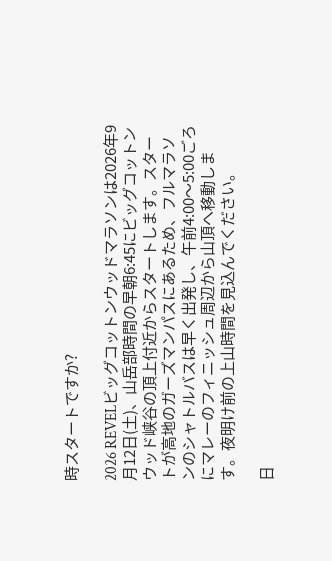時スタートですか?

2026 REVELビッグコットンウッドマラソンは2026年9月12日(土)、山岳部時間の早朝6:45にビッグコットンウッド峡谷の頂上付近からスタートします。スタートが高地のガーズマンパスにあるため、フルマラソンのシャトルバスは早く出発し、午前4:00〜5:00ごろにマレーのフィニッシュ周辺から山頂へ移動します。夜明け前の上山時間を見込んでください。

日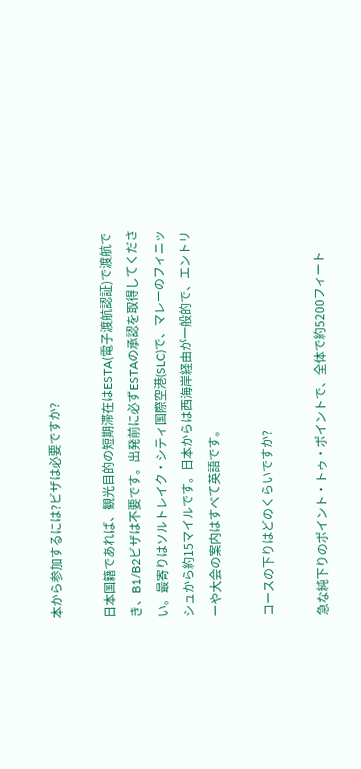本から参加するには?ビザは必要ですか?

日本国籍であれば、観光目的の短期滞在はESTA(電子渡航認証)で渡航でき、B1/B2ビザは不要です。出発前に必ずESTAの承認を取得してください。最寄りはソルトレイク・シティ国際空港(SLC)で、マレーのフィニッシュから約15マイルです。日本からは西海岸経由が一般的で、エントリーや大会の案内はすべて英語です。

コースの下りはどのくらいですか?

急な純下りのポイント・トゥ・ポイントで、全体で約5200フィート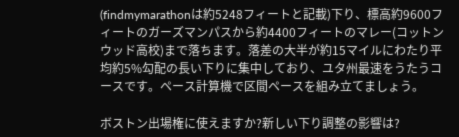(findmymarathonは約5248フィートと記載)下り、標高約9600フィートのガーズマンパスから約4400フィートのマレー(コットンウッド高校)まで落ちます。落差の大半が約15マイルにわたり平均約5%勾配の長い下りに集中しており、ユタ州最速をうたうコースです。ペース計算機で区間ペースを組み立てましょう。

ボストン出場権に使えますか?新しい下り調整の影響は?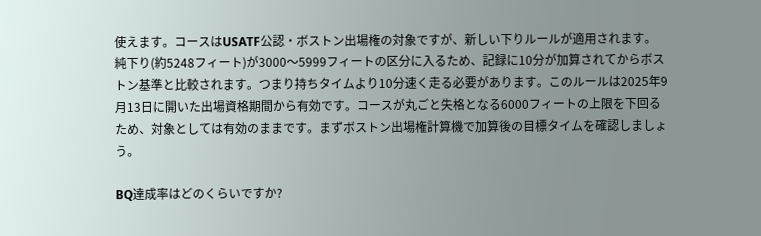使えます。コースはUSATF公認・ボストン出場権の対象ですが、新しい下りルールが適用されます。純下り(約5248フィート)が3000〜5999フィートの区分に入るため、記録に10分が加算されてからボストン基準と比較されます。つまり持ちタイムより10分速く走る必要があります。このルールは2025年9月13日に開いた出場資格期間から有効です。コースが丸ごと失格となる6000フィートの上限を下回るため、対象としては有効のままです。まずボストン出場権計算機で加算後の目標タイムを確認しましょう。

BQ達成率はどのくらいですか?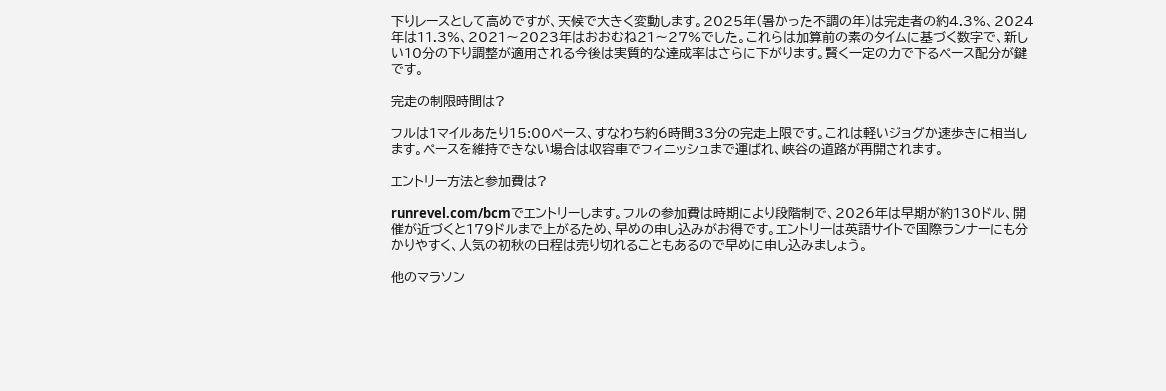下りレースとして高めですが、天候で大きく変動します。2025年(暑かった不調の年)は完走者の約4.3%、2024年は11.3%、2021〜2023年はおおむね21〜27%でした。これらは加算前の素のタイムに基づく数字で、新しい10分の下り調整が適用される今後は実質的な達成率はさらに下がります。賢く一定の力で下るペース配分が鍵です。

完走の制限時間は?

フルは1マイルあたり15:00ペース、すなわち約6時間33分の完走上限です。これは軽いジョグか速歩きに相当します。ペースを維持できない場合は収容車でフィニッシュまで運ばれ、峡谷の道路が再開されます。

エントリー方法と参加費は?

runrevel.com/bcmでエントリーします。フルの参加費は時期により段階制で、2026年は早期が約130ドル、開催が近づくと179ドルまで上がるため、早めの申し込みがお得です。エントリーは英語サイトで国際ランナーにも分かりやすく、人気の初秋の日程は売り切れることもあるので早めに申し込みましょう。

他のマラソン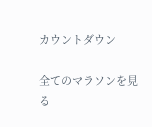カウントダウン

全てのマラソンを見る